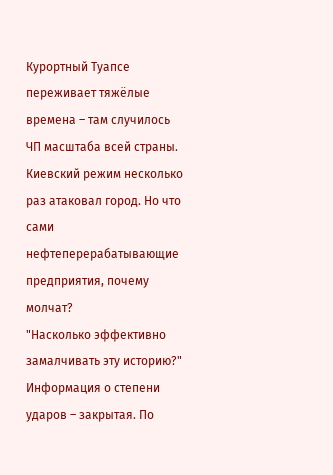Курортный Туапсе переживает тяжёлые времена – там случилось ЧП масштаба всей страны. Киевский режим несколько раз атаковал город. Но что сами нефтеперерабатывающие предприятия, почему молчат?
"Насколько эффективно замалчивать эту историю?"
Информация о степени ударов – закрытая. По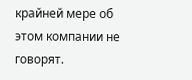крайней мере об этом компании не говорят.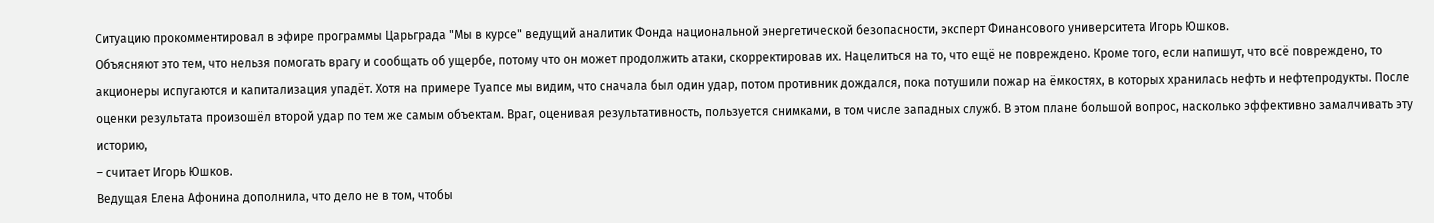Ситуацию прокомментировал в эфире программы Царьграда "Мы в курсе" ведущий аналитик Фонда национальной энергетической безопасности, эксперт Финансового университета Игорь Юшков.
Объясняют это тем, что нельзя помогать врагу и сообщать об ущербе, потому что он может продолжить атаки, скорректировав их. Нацелиться на то, что ещё не повреждено. Кроме того, если напишут, что всё повреждено, то акционеры испугаются и капитализация упадёт. Хотя на примере Туапсе мы видим, что сначала был один удар, потом противник дождался, пока потушили пожар на ёмкостях, в которых хранилась нефть и нефтепродукты. После оценки результата произошёл второй удар по тем же самым объектам. Враг, оценивая результативность, пользуется снимками, в том числе западных служб. В этом плане большой вопрос, насколько эффективно замалчивать эту историю,
– считает Игорь Юшков.
Ведущая Елена Афонина дополнила, что дело не в том, чтобы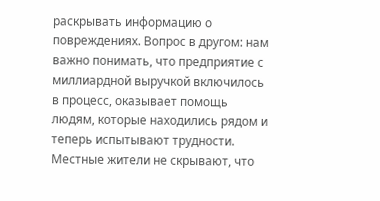раскрывать информацию о повреждениях. Вопрос в другом: нам важно понимать, что предприятие с миллиардной выручкой включилось в процесс, оказывает помощь людям, которые находились рядом и теперь испытывают трудности. Местные жители не скрывают, что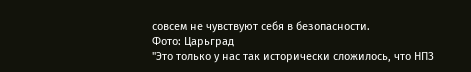совсем не чувствуют себя в безопасности.
Фото: Царьград
"Это только у нас так исторически сложилось, что НПЗ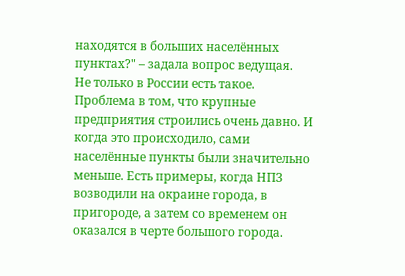находятся в больших населённых пунктах?" – задала вопрос ведущая.
Не только в России есть такое. Проблема в том, что крупные предприятия строились очень давно. И когда это происходило, сами населённые пункты были значительно меньше. Есть примеры, когда НПЗ возводили на окраине города, в пригороде, а затем со временем он оказался в черте большого города.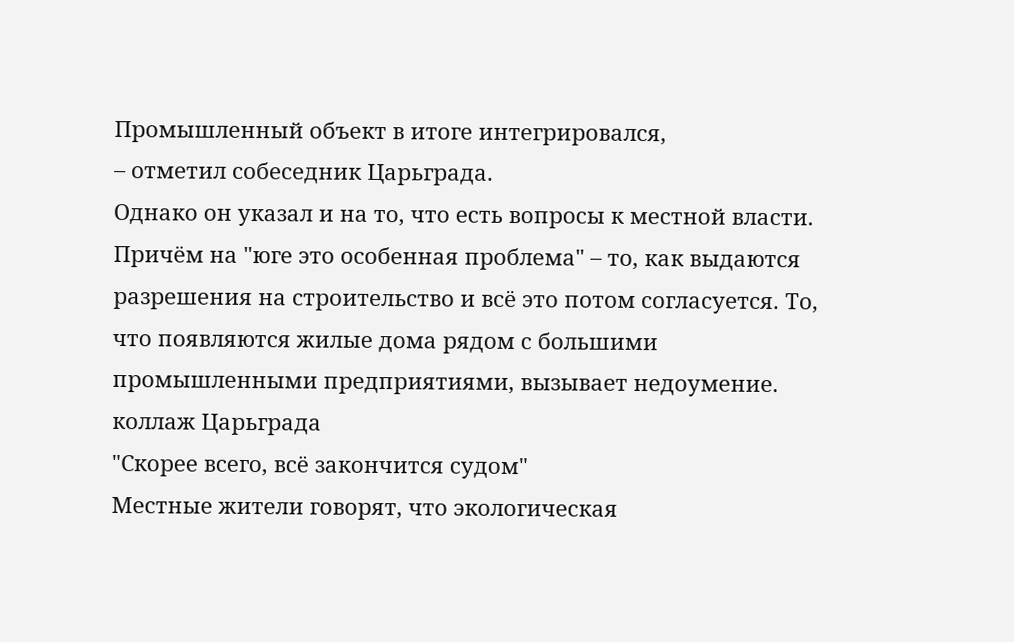Промышленный объект в итоге интегрировался,
– отметил собеседник Царьграда.
Однако он указал и на то, что есть вопросы к местной власти. Причём на "юге это особенная проблема" – то, как выдаются разрешения на строительство и всё это потом согласуется. То, что появляются жилые дома рядом с большими промышленными предприятиями, вызывает недоумение.
коллаж Царьграда
"Скорее всего, всё закончится судом"
Местные жители говорят, что экологическая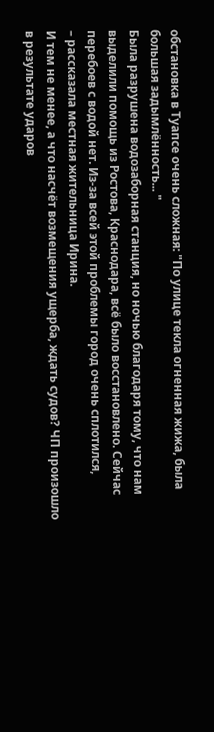обстановка в Туапсе очень сложная: "По улице текла огненная жижа, была большая задымлённость... "
Была разрушена водозаборная станция, но ночью благодаря тому, что нам выделили помощь из Ростова, Краснодара, всё было восстановлено. Сейчас перебоев с водой нет. Из-за всей этой проблемы город очень сплотился,
– рассказала местная жительница Ирина.
И тем не менее, а что насчёт возмещения ущерба, ждать судов? ЧП произошло в результате ударов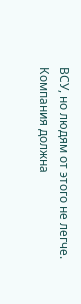ВСУ, но людям от этого не легче.
Компания должна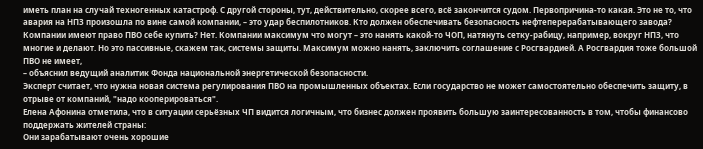иметь план на случай техногенных катастроф. С другой стороны, тут, действительно, скорее всего, всё закончится судом. Первопричина-то какая. Это не то, что авария на НПЗ произошла по вине самой компании, – это удар беспилотников. Кто должен обеспечивать безопасность нефтеперерабатывающего завода? Компании имеют право ПВО себе купить? Нет. Компании максимум что могут – это нанять какой-то ЧОП, натянуть сетку-рабицу, например, вокруг НПЗ, что многие и делают. Но это пассивные, скажем так, системы защиты. Максимум можно нанять, заключить соглашение с Росгвардией. А Росгвардия тоже большой ПВО не имеет,
– объяснил ведущий аналитик Фонда национальной энергетической безопасности.
Эксперт считает, что нужна новая система регулирования ПВО на промышленных объектах. Если государство не может самостоятельно обеспечить защиту, в отрыве от компаний, "надо кооперироваться".
Елена Афонина отметила, что в ситуации серьёзных ЧП видится логичным, что бизнес должен проявить большую заинтересованность в том, чтобы финансово поддержать жителей страны:
Они зарабатывают очень хорошие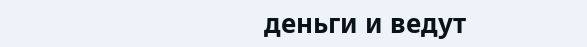деньги и ведут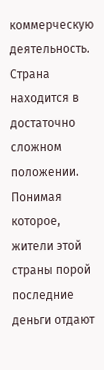коммерческую деятельность. Страна находится в достаточно сложном положении. Понимая которое, жители этой страны порой последние деньги отдают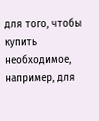для того, чтобы купить необходимое, например, для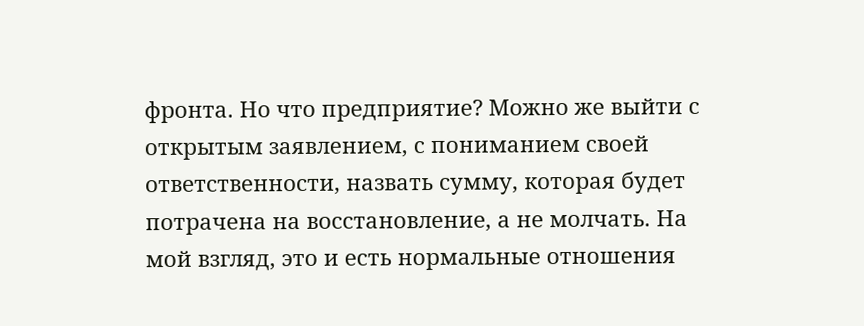фронта. Но что предприятие? Можно же выйти с открытым заявлением, с пониманием своей ответственности, назвать сумму, которая будет потрачена на восстановление, а не молчать. На мой взгляд, это и есть нормальные отношения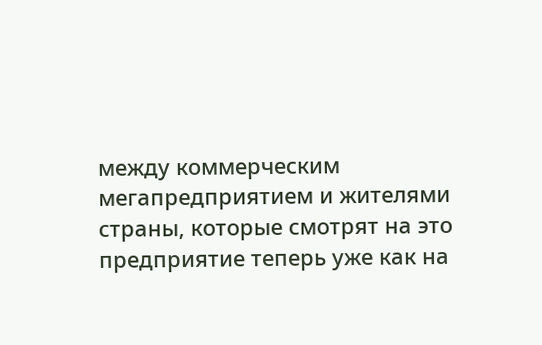между коммерческим мегапредприятием и жителями страны, которые смотрят на это предприятие теперь уже как на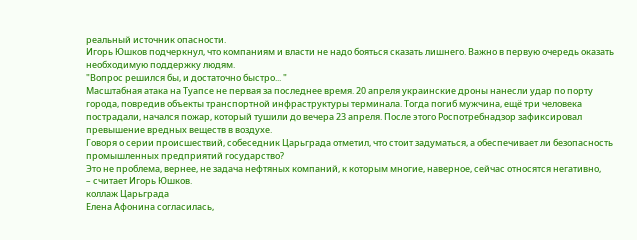реальный источник опасности.
Игорь Юшков подчеркнул, что компаниям и власти не надо бояться сказать лишнего. Важно в первую очередь оказать необходимую поддержку людям.
"Вопрос решился бы, и достаточно быстро... "
Масштабная атака на Туапсе не первая за последнее время. 20 апреля украинские дроны нанесли удар по порту города, повредив объекты транспортной инфраструктуры терминала. Тогда погиб мужчина, ещё три человека пострадали, начался пожар, который тушили до вечера 23 апреля. После этого Роспотребнадзор зафиксировал превышение вредных веществ в воздухе.
Говоря о серии происшествий, собеседник Царьграда отметил, что стоит задуматься, а обеспечивает ли безопасность промышленных предприятий государство?
Это не проблема, вернее, не задача нефтяных компаний, к которым многие, наверное, сейчас относятся негативно,
– считает Игорь Юшков.
коллаж Царьграда
Елена Афонина согласилась,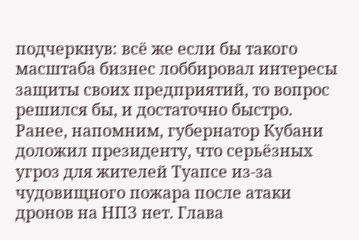подчеркнув: всё же если бы такого масштаба бизнес лоббировал интересы защиты своих предприятий, то вопрос решился бы, и достаточно быстро.
Ранее, напомним, губернатор Кубани доложил президенту, что серьёзных угроз для жителей Туапсе из-за чудовищного пожара после атаки дронов на НПЗ нет. Глава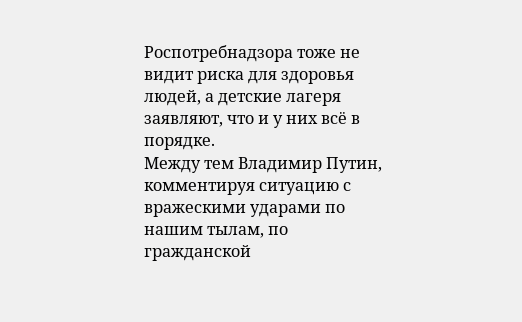Роспотребнадзора тоже не видит риска для здоровья людей, а детские лагеря заявляют, что и у них всё в порядке.
Между тем Владимир Путин, комментируя ситуацию с вражескими ударами по нашим тылам, по гражданской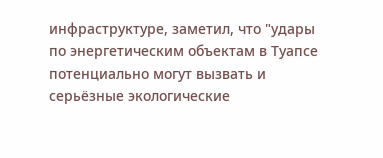инфраструктуре, заметил, что "удары по энергетическим объектам в Туапсе потенциально могут вызвать и серьёзные экологические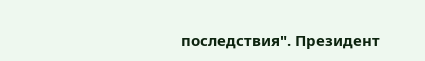последствия". Президент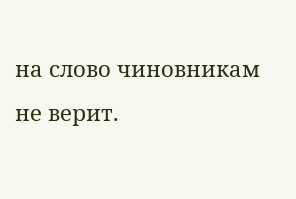на слово чиновникам не верит.